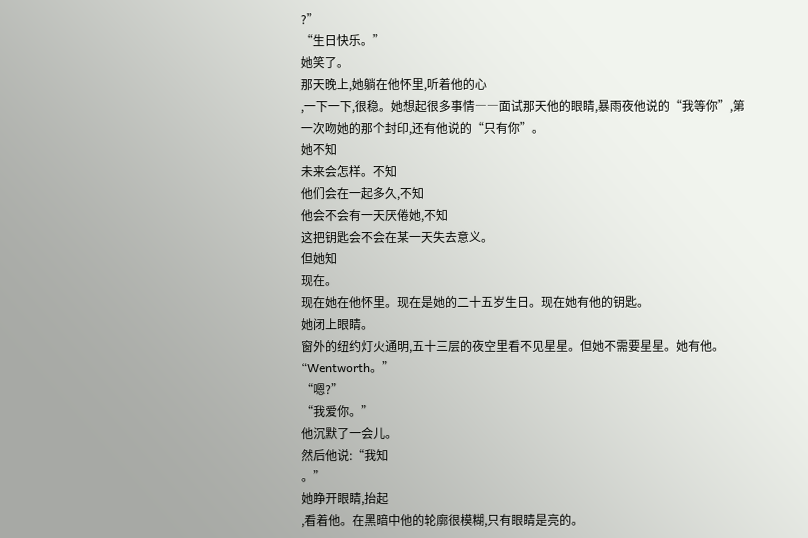?”
“生日快乐。”
她笑了。
那天晚上,她躺在他怀里,听着他的心
,一下一下,很稳。她想起很多事情――面试那天他的眼睛,暴雨夜他说的“我等你”,第一次吻她的那个封印,还有他说的“只有你”。
她不知
未来会怎样。不知
他们会在一起多久,不知
他会不会有一天厌倦她,不知
这把钥匙会不会在某一天失去意义。
但她知
现在。
现在她在他怀里。现在是她的二十五岁生日。现在她有他的钥匙。
她闭上眼睛。
窗外的纽约灯火通明,五十三层的夜空里看不见星星。但她不需要星星。她有他。
“Wentworth。”
“嗯?”
“我爱你。”
他沉默了一会儿。
然后他说:“我知
。”
她睁开眼睛,抬起
,看着他。在黑暗中他的轮廓很模糊,只有眼睛是亮的。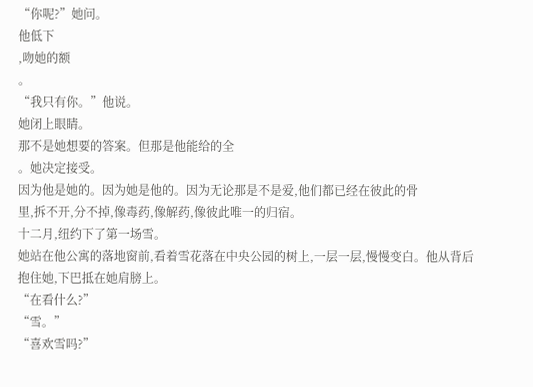“你呢?”她问。
他低下
,吻她的额
。
“我只有你。”他说。
她闭上眼睛。
那不是她想要的答案。但那是他能给的全
。她决定接受。
因为他是她的。因为她是他的。因为无论那是不是爱,他们都已经在彼此的骨
里,拆不开,分不掉,像毒药,像解药,像彼此唯一的归宿。
十二月,纽约下了第一场雪。
她站在他公寓的落地窗前,看着雪花落在中央公园的树上,一层一层,慢慢变白。他从背后抱住她,下巴抵在她肩膀上。
“在看什么?”
“雪。”
“喜欢雪吗?”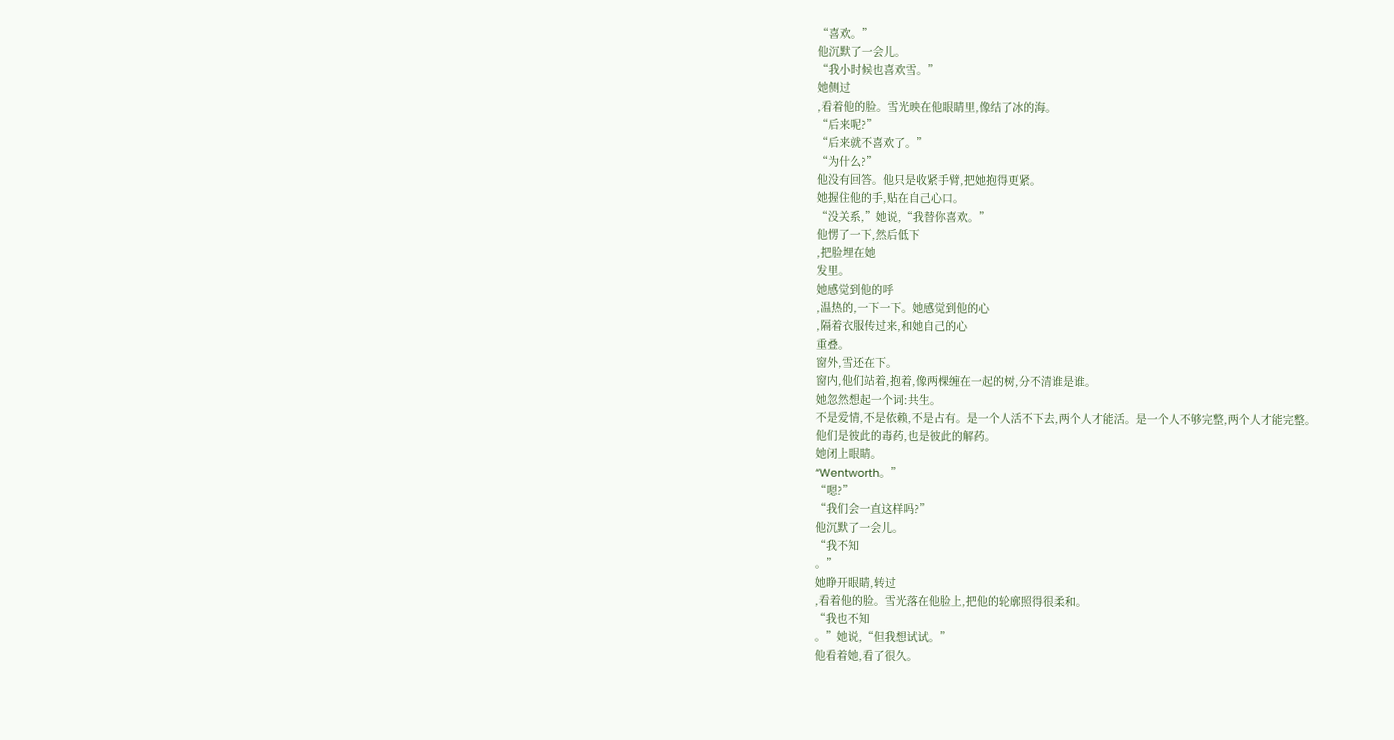“喜欢。”
他沉默了一会儿。
“我小时候也喜欢雪。”
她侧过
,看着他的脸。雪光映在他眼睛里,像结了冰的海。
“后来呢?”
“后来就不喜欢了。”
“为什么?”
他没有回答。他只是收紧手臂,把她抱得更紧。
她握住他的手,贴在自己心口。
“没关系,”她说,“我替你喜欢。”
他愣了一下,然后低下
,把脸埋在她
发里。
她感觉到他的呼
,温热的,一下一下。她感觉到他的心
,隔着衣服传过来,和她自己的心
重叠。
窗外,雪还在下。
窗内,他们站着,抱着,像两棵缠在一起的树,分不清谁是谁。
她忽然想起一个词:共生。
不是爱情,不是依赖,不是占有。是一个人活不下去,两个人才能活。是一个人不够完整,两个人才能完整。
他们是彼此的毒药,也是彼此的解药。
她闭上眼睛。
“Wentworth。”
“嗯?”
“我们会一直这样吗?”
他沉默了一会儿。
“我不知
。”
她睁开眼睛,转过
,看着他的脸。雪光落在他脸上,把他的轮廓照得很柔和。
“我也不知
。”她说,“但我想试试。”
他看着她,看了很久。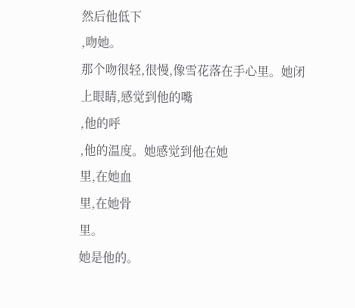然后他低下
,吻她。
那个吻很轻,很慢,像雪花落在手心里。她闭上眼睛,感觉到他的嘴
,他的呼
,他的温度。她感觉到他在她
里,在她血
里,在她骨
里。
她是他的。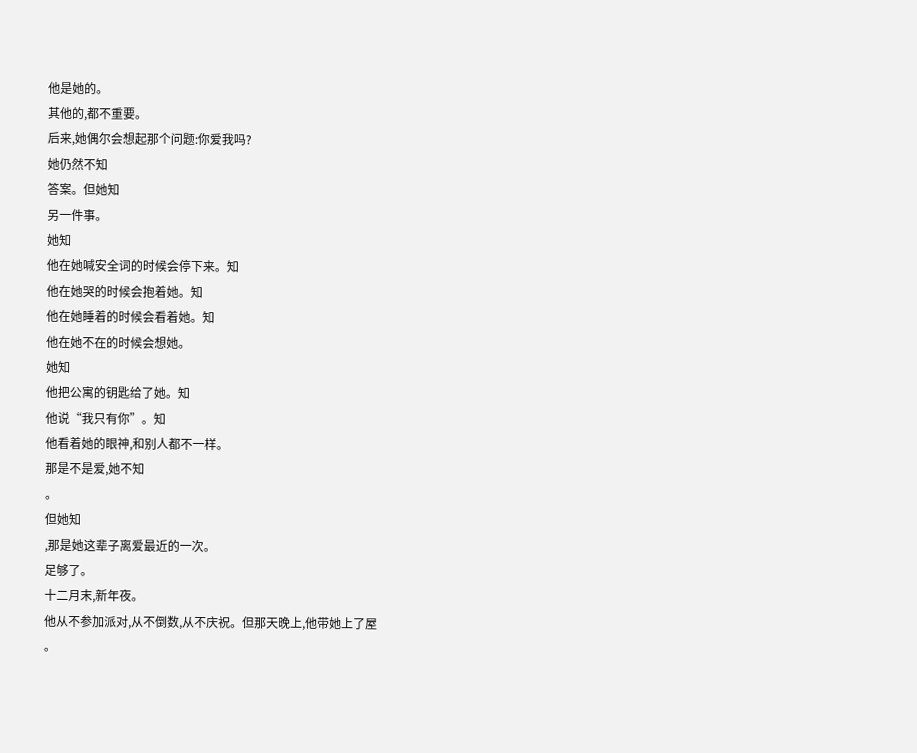他是她的。
其他的,都不重要。
后来,她偶尔会想起那个问题:你爱我吗?
她仍然不知
答案。但她知
另一件事。
她知
他在她喊安全词的时候会停下来。知
他在她哭的时候会抱着她。知
他在她睡着的时候会看着她。知
他在她不在的时候会想她。
她知
他把公寓的钥匙给了她。知
他说“我只有你”。知
他看着她的眼神,和别人都不一样。
那是不是爱,她不知
。
但她知
,那是她这辈子离爱最近的一次。
足够了。
十二月末,新年夜。
他从不参加派对,从不倒数,从不庆祝。但那天晚上,他带她上了屋
。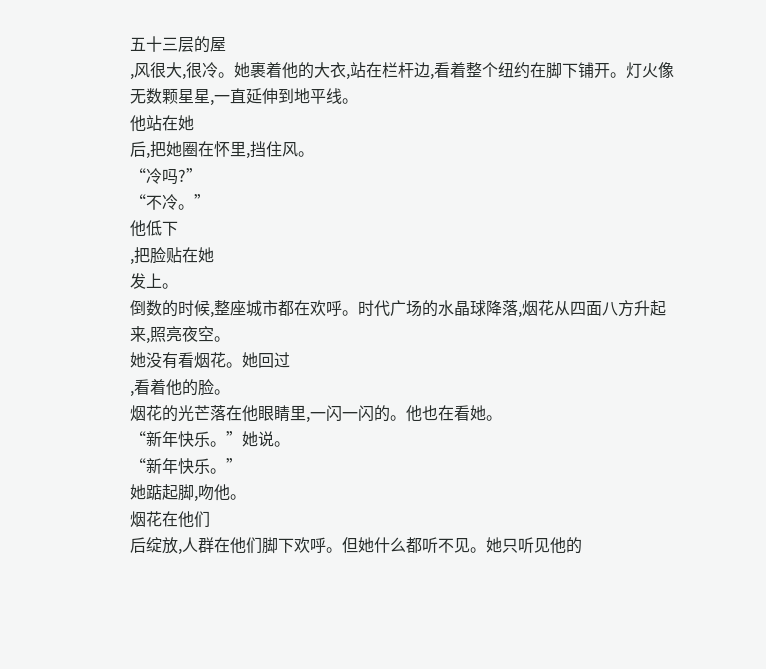五十三层的屋
,风很大,很冷。她裹着他的大衣,站在栏杆边,看着整个纽约在脚下铺开。灯火像无数颗星星,一直延伸到地平线。
他站在她
后,把她圈在怀里,挡住风。
“冷吗?”
“不冷。”
他低下
,把脸贴在她
发上。
倒数的时候,整座城市都在欢呼。时代广场的水晶球降落,烟花从四面八方升起来,照亮夜空。
她没有看烟花。她回过
,看着他的脸。
烟花的光芒落在他眼睛里,一闪一闪的。他也在看她。
“新年快乐。”她说。
“新年快乐。”
她踮起脚,吻他。
烟花在他们
后绽放,人群在他们脚下欢呼。但她什么都听不见。她只听见他的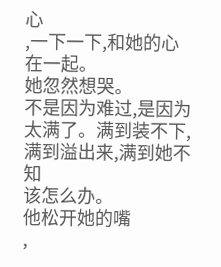心
,一下一下,和她的心
在一起。
她忽然想哭。
不是因为难过,是因为太满了。满到装不下,满到溢出来,满到她不知
该怎么办。
他松开她的嘴
,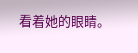看着她的眼睛。